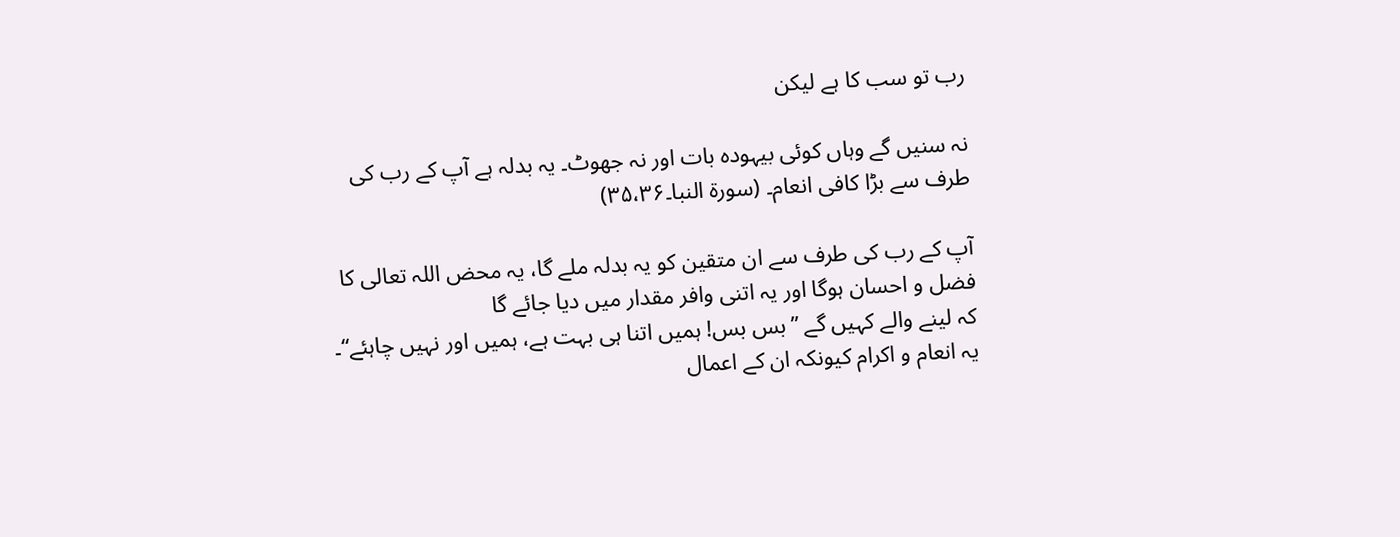رب تو سب کا ہے لیکن

نہ سنیں گے وہاں کوئی بیہودہ بات اور نہ جھوٹ۔ یہ بدلہ ہے آپ کے رب کی طرف سے بڑا کافی انعام۔ (سورۃ النبا۔۳۵،۳۶)

آپ کے رب کی طرف سے ان متقین کو یہ بدلہ ملے گا، یہ محض اللہ تعالی کا فضل و احسان ہوگا اور یہ اتنی وافر مقدار میں دیا جائے گا
کہ لینے والے کہیں گے ’’بس بس! ہمیں اتنا ہی بہت ہے، ہمیں اور نہیں چاہئے‘‘۔ یہ انعام و اکرام کیونکہ ان کے اعمال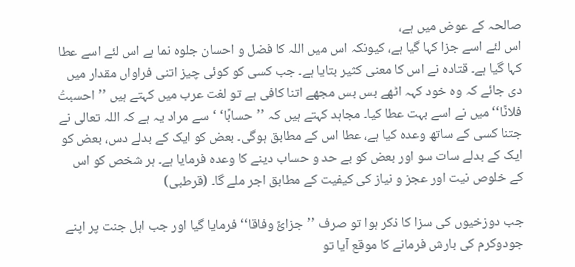صالحہ کے عوض میں ہے،
اس لئے اسے جزا کہا گیا ہے، کیونکہ اس میں اللہ کا فضل و احسان جلوہ نما ہے اس لئے اسے عطا کہا گیا ہے۔ قتادہ نے اس کا معنی کثیر بتایا ہے۔ جب کسی کو کوئی چیز اتنی فراواں مقدار میں دی جائے کہ وہ خود کہہ اٹھے بس بس مجھے اتنا کافی ہے تو لغت عرب میں کہتے ہیں ’’احسبتُ فلانًا‘‘ میں نے اسے بہت عطا کیا۔ مجاہد کہتے ہیں کہ ’’حسابًا‘ ‘سے مراد یہ ہے کہ اللہ تعالی نے جتنا کسی کے ساتھ وعدہ کیا ہے، عطا اس کے مطابق ہوگی۔ بعض کو ایک کے بدلے دس، بعض کو ایک کے بدلے سات سو اور بعض کو بے حد و حساب دینے کا وعدہ فرمایا ہے۔ ہر شخص کو اس کے خلوص نیت اور عجز و نیاز کی کیفیت کے مطابق اجر ملے گا۔ (قرطبی)

جب دوزخیوں کی سزا کا ذکر ہوا تو صرف ’’جزائً وفاقا‘‘ فرمایا گیا اور جب اہل جنت پر اپنے جودوکرم کی بارش فرمانے کا موقع آیا تو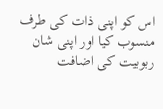اس کو اپنی ذات کی طرف منسوب کیا اور اپنی شان ربوبیت کی اضافت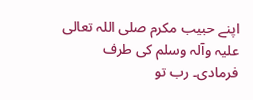اپنے حبیب مکرم صلی اللہ تعالی علیہ وآلہ وسلم کی طرف فرمادی۔ رب تو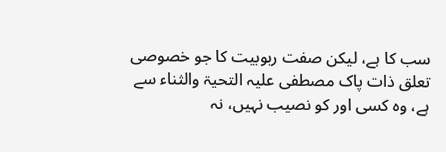سب کا ہے، لیکن صفت ربوبیت کا جو خصوصی تعلق ذات پاک مصطفی علیہ التحیۃ والثناء سے ہے، وہ کسی اور کو نصیب نہیں، نہ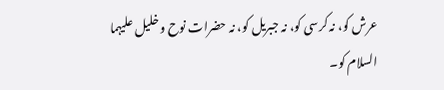عرش کو، نہ کرسی کو، نہ جبریل کو، نہ حضرات نوح و خلیل علیہما السلام کو۔